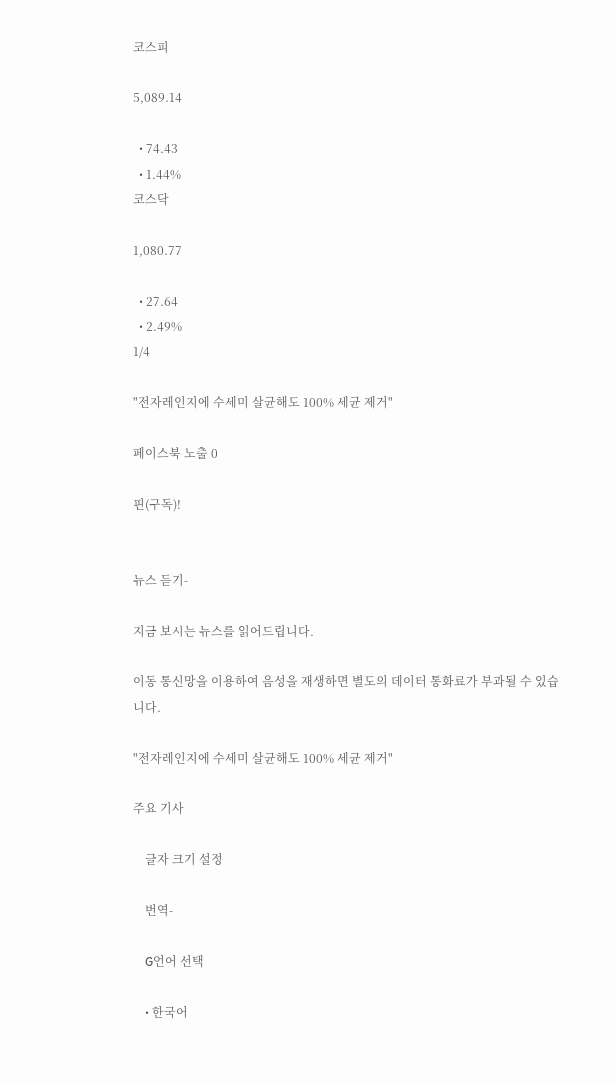코스피

5,089.14

  • 74.43
  • 1.44%
코스닥

1,080.77

  • 27.64
  • 2.49%
1/4

"전자레인지에 수세미 살균해도 100% 세균 제거"

페이스북 노출 0

핀(구독)!


뉴스 듣기-

지금 보시는 뉴스를 읽어드립니다.

이동 통신망을 이용하여 음성을 재생하면 별도의 데이터 통화료가 부과될 수 있습니다.

"전자레인지에 수세미 살균해도 100% 세균 제거"

주요 기사

    글자 크기 설정

    번역-

    G언어 선택

    • 한국어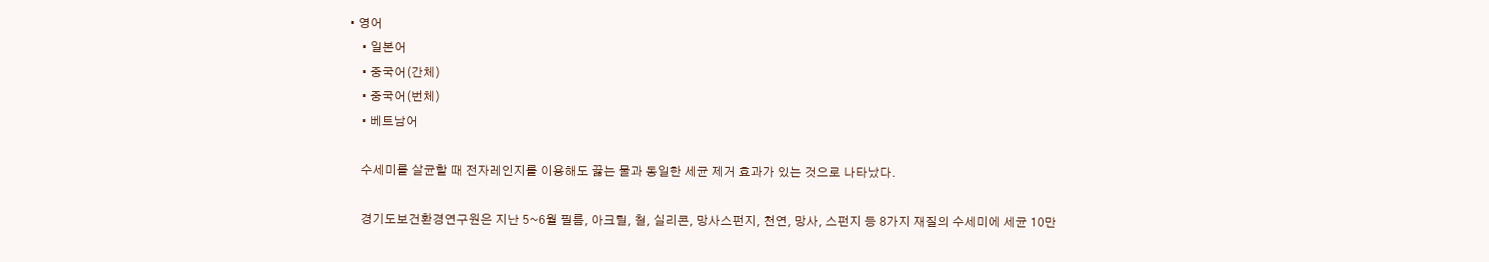• 영어
    • 일본어
    • 중국어(간체)
    • 중국어(번체)
    • 베트남어

    수세미를 살균할 때 전자레인지를 이용해도 끓는 물과 동일한 세균 제거 효과가 있는 것으로 나타났다.

    경기도보건환경연구원은 지난 5~6월 필름, 아크릴, 철, 실리콘, 망사스펀지, 천연, 망사, 스펀지 등 8가지 재질의 수세미에 세균 10만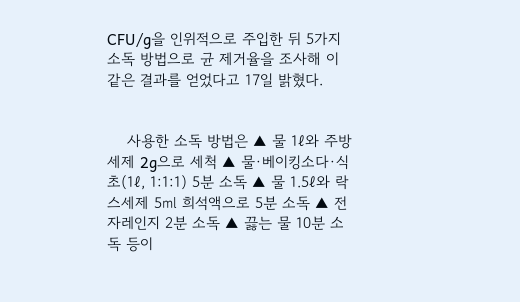CFU/g을 인위적으로 주입한 뒤 5가지 소독 방법으로 균 제거율을 조사해 이같은 결과를 얻었다고 17일 밝혔다.


    사용한 소독 방법은 ▲ 물 1ℓ와 주방세제 2g으로 세척 ▲ 물·베이킹소다·식초(1ℓ, 1:1:1) 5분 소독 ▲ 물 1.5ℓ와 락스세제 5㎖ 희석액으로 5분 소독 ▲ 전자레인지 2분 소독 ▲ 끓는 물 10분 소독 등이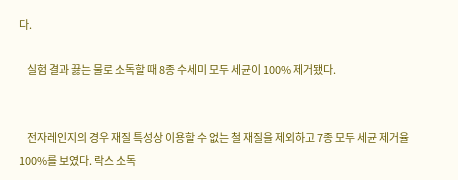다.

    실험 결과 끓는 물로 소독할 때 8종 수세미 모두 세균이 100% 제거됐다.


    전자레인지의 경우 재질 특성상 이용할 수 없는 철 재질을 제외하고 7종 모두 세균 제거율 100%를 보였다. 락스 소독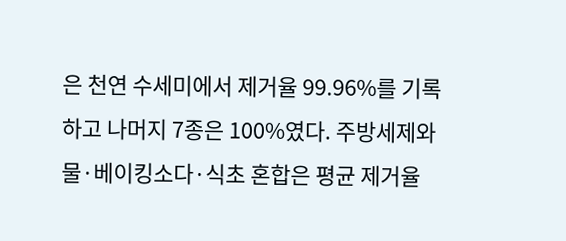은 천연 수세미에서 제거율 99.96%를 기록하고 나머지 7종은 100%였다. 주방세제와 물·베이킹소다·식초 혼합은 평균 제거율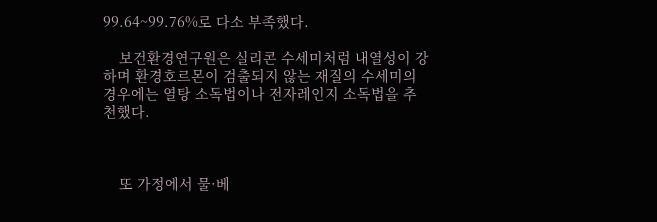99.64~99.76%로 다소 부족했다.

    보건환경연구원은 실리콘 수세미처럼 내열성이 강하며 환경호르몬이 검출되지 않는 재질의 수세미의 경우에는 열탕 소독법이나 전자레인지 소독법을 추천했다.



    또 가정에서 물·베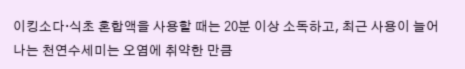이킹소다·식초 혼합액을 사용할 때는 20분 이상 소독하고, 최근 사용이 늘어나는 천연수세미는 오염에 취약한 만큼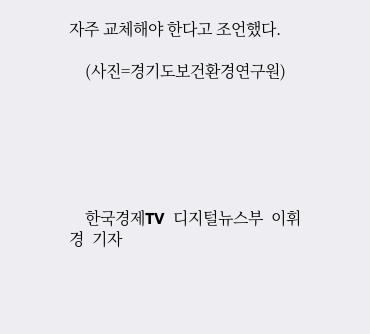자주 교체해야 한다고 조언했다.

    (사진=경기도보건환경연구원)






    한국경제TV  디지털뉴스부  이휘경  기자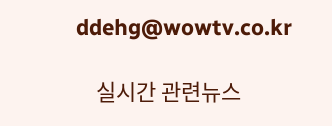ddehg@wowtv.co.kr

    실시간 관련뉴스